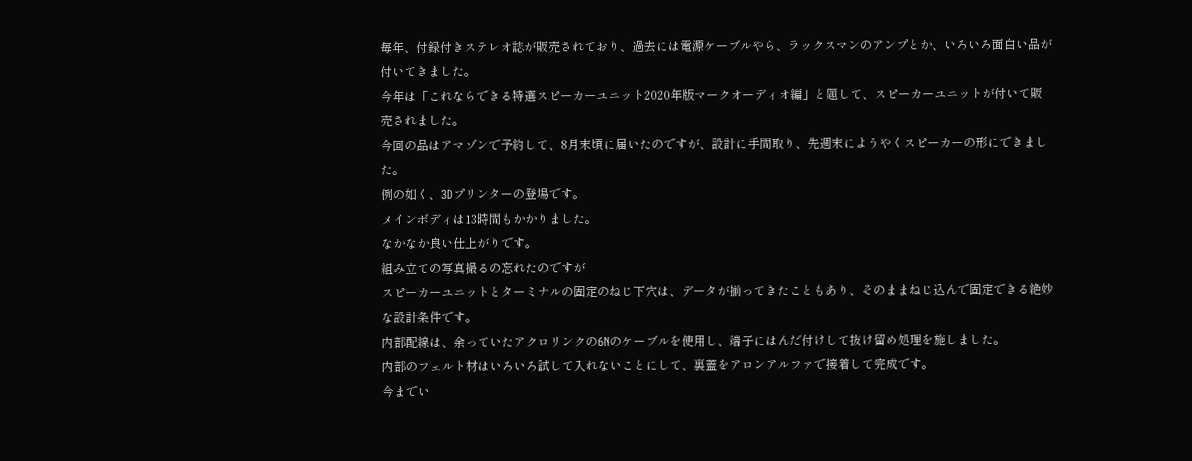毎年、付録付きステレオ誌が販売されており、過去には電源ケーブルやら、ラックスマンのアンプとか、いろいろ面白い品が付いてきました。
今年は「これならできる特選スピーカーユニット2020年版マークオーディオ編」と題して、スピーカーユニットが付いて販売されました。
今回の品はアマゾンで予約して、8月末頃に届いたのですが、設計に手間取り、先週末にようやくスピーカーの形にできました。
例の如く、3Dプリンターの登場です。
メインボディは13時間もかかりました。
なかなか良い仕上がりです。
組み立ての写真撮るの忘れたのですが
スピーカーユニットとターミナルの固定のねじ下穴は、データが揃ってきたこともあり、そのままねじ込んで固定できる絶妙な設計条件です。
内部配線は、余っていたアクロリンクの6Nのケーブルを使用し、端子にはんだ付けして抜け留め処理を施しました。
内部のフェルト材はいろいろ試して入れないことにして、裏蓋をアロンアルファで接着して完成です。
今までい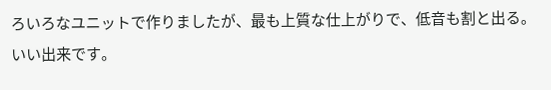ろいろなユニットで作りましたが、最も上質な仕上がりで、低音も割と出る。
いい出来です。